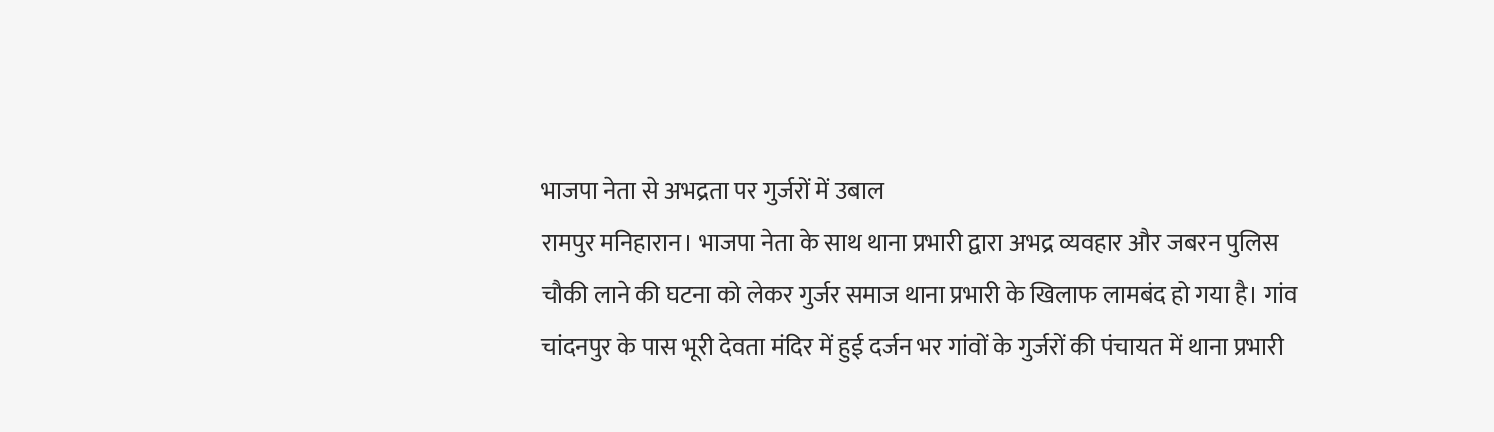भाजपा नेता से अभद्रता पर गुर्जरों में उबाल
रामपुर मनिहारान। भाजपा नेता के साथ थाना प्रभारी द्वारा अभद्र व्यवहार और जबरन पुलिस चौकी लाने की घटना को लेकर गुर्जर समाज थाना प्रभारी के खिलाफ लामबंद हो गया है। गांव चांदनपुर के पास भूरी देवता मंदिर में हुई दर्जन भर गांवों के गुर्जरों की पंचायत में थाना प्रभारी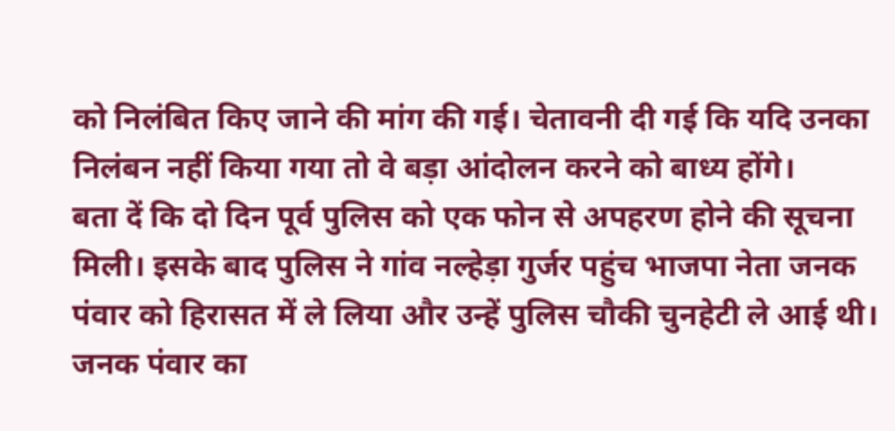को निलंबित किए जाने की मांग की गई। चेतावनी दी गई कि यदि उनका निलंबन नहीं किया गया तो वे बड़ा आंदोलन करने को बाध्य होंगे।
बता दें कि दो दिन पूर्व पुलिस को एक फोन से अपहरण होने की सूचना मिली। इसके बाद पुलिस ने गांव नल्हेड़ा गुर्जर पहुंच भाजपा नेता जनक पंवार को हिरासत में ले लिया और उन्हें पुलिस चौकी चुनहेटी ले आई थी। जनक पंवार का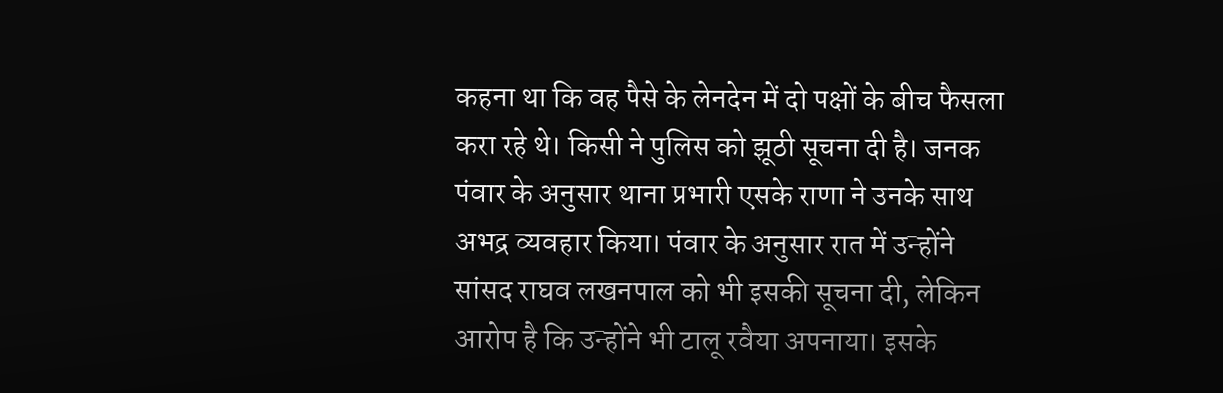कहना था कि वह पैसे के लेनदेन में दो पक्षों के बीच फैसला करा रहे थे। किसी ने पुलिस को झूठी सूचना दी है। जनक पंवार के अनुसार थाना प्रभारी एसके राणा ने उनके साथ अभद्र व्यवहार किया। पंवार के अनुसार रात में उन्होंने सांसद राघव लखनपाल को भी इसकी सूचना दी, लेकिन आरोप है कि उन्होंने भी टालू रवैया अपनाया। इसके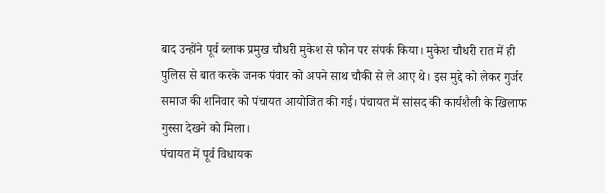बाद उन्होंने पूर्व ब्लाक प्रमुख चौधरी मुकेश से फोन पर संपर्क किया। मुकेश चौधरी रात में ही पुलिस से बात करके जनक पंवार को अपने साथ चौकी से ले आए थे। इस मुद्दे को लेकर गुर्जर समाज की शनिवार को पंचायत आयोजित की गई। पंचायत में सांसद की कार्यशैली के खिलाफ गुस्सा देखने को मिला।
पंचायत में पूर्व विधायक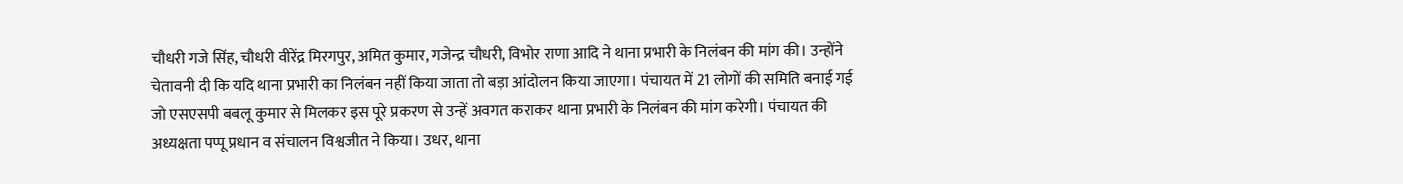चौधरी गजे सिंह, चौधरी वीरेंद्र मिरगपुर, अमित कुमार, गजेन्द्र चौधरी, विभोर राणा आदि ने थाना प्रभारी के निलंबन की मांग की। उन्होंने चेतावनी दी कि यदि थाना प्रभारी का निलंबन नहीं किया जाता तो बड़ा आंदोलन किया जाएगा। पंचायत में 21 लोगों की समिति बनाई गई जो एसएसपी बबलू कुमार से मिलकर इस पूरे प्रकरण से उन्हें अवगत कराकर थाना प्रभारी के निलंबन की मांग करेगी। पंचायत की अध्यक्षता पप्पू प्रधान व संचालन विश्वजीत ने किया। उधर, थाना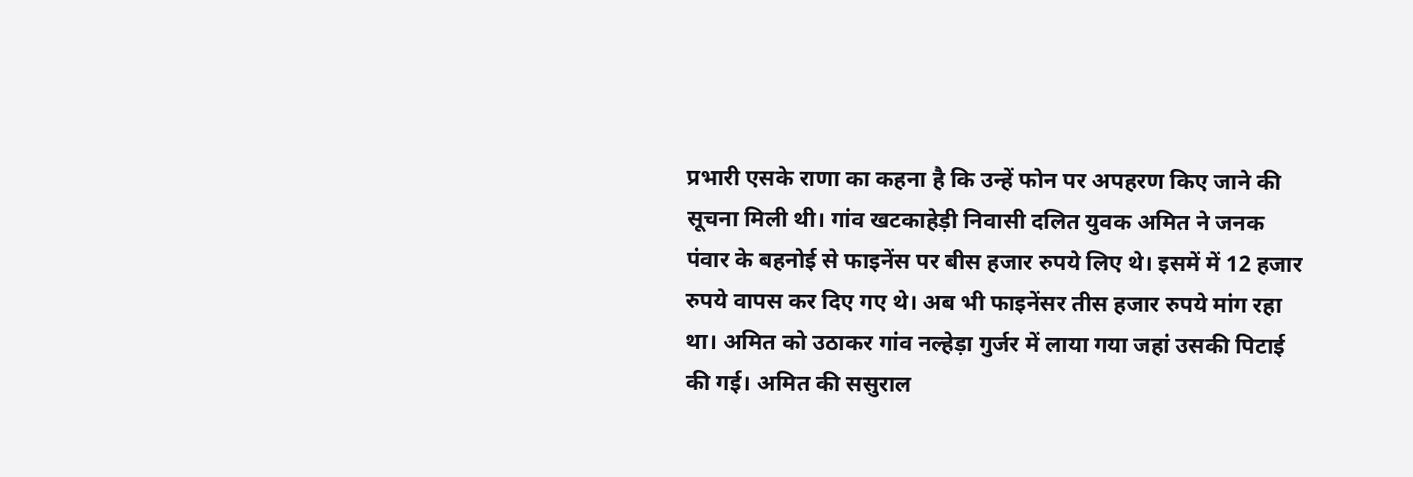प्रभारी एसके राणा का कहना है कि उन्हें फोन पर अपहरण किए जाने की सूचना मिली थी। गांव खटकाहेड़ी निवासी दलित युवक अमित ने जनक पंवार के बहनोई से फाइनेंस पर बीस हजार रुपये लिए थे। इसमें में 12 हजार रुपये वापस कर दिए गए थे। अब भी फाइनेंसर तीस हजार रुपये मांग रहा था। अमित को उठाकर गांव नल्हेड़ा गुर्जर में लाया गया जहां उसकी पिटाई की गई। अमित की ससुराल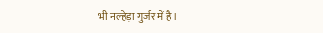भी नल्हेड़ा गुर्जर में है।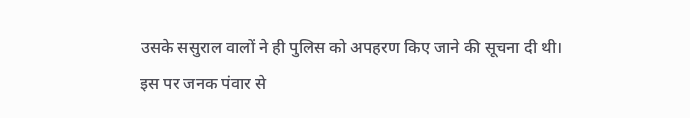उसके ससुराल वालों ने ही पुलिस को अपहरण किए जाने की सूचना दी थी। इस पर जनक पंवार से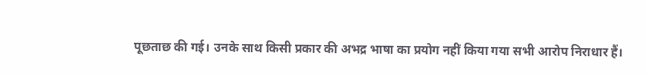पूछताछ की गई। उनके साथ किसी प्रकार की अभद्र भाषा का प्रयोग नहीं किया गया सभी आरोप निराधार हैं।